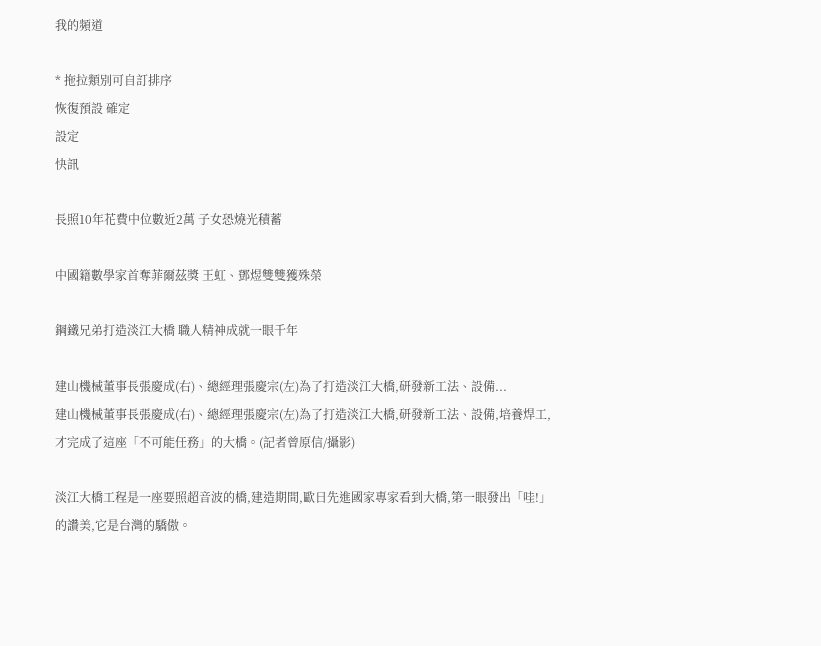我的頻道

* 拖拉類別可自訂排序
恢復預設 確定
設定
快訊

長照10年花費中位數近2萬 子女恐燒光積蓄

中國籍數學家首奪菲爾茲獎 王虹、鄧煜雙雙獲殊榮

鋼鐵兄弟打造淡江大橋 職人精神成就一眼千年

建山機械董事長張慶成(右)、總經理張慶宗(左)為了打造淡江大橋,研發新工法、設備...
建山機械董事長張慶成(右)、總經理張慶宗(左)為了打造淡江大橋,研發新工法、設備,培養焊工,才完成了這座「不可能任務」的大橋。(記者曾原信/攝影)

淡江大橋工程是一座要照超音波的橋,建造期間,歐日先進國家專家看到大橋,第一眼發出「哇!」的讚美,它是台灣的驕傲。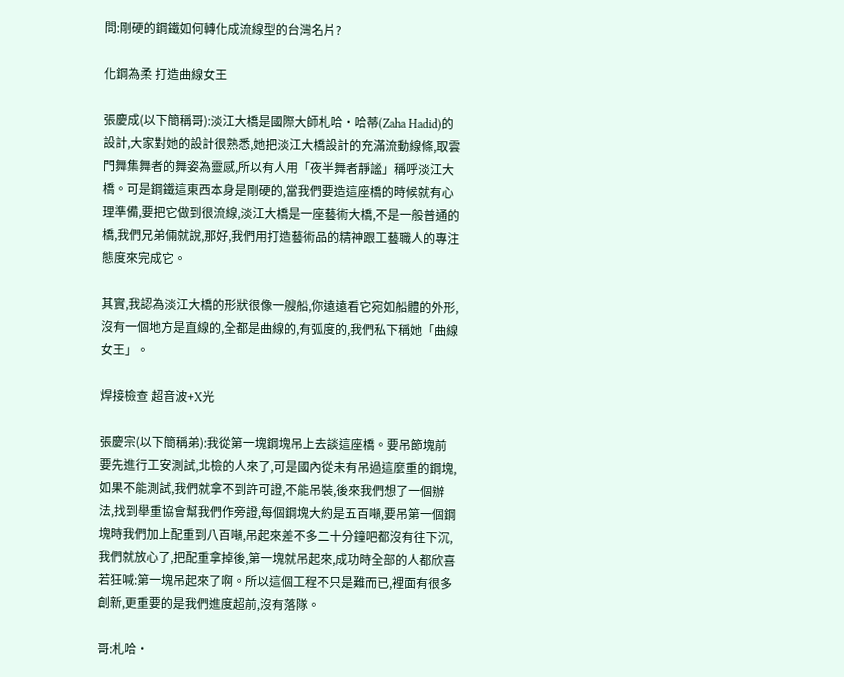問:剛硬的鋼鐵如何轉化成流線型的台灣名片?

化鋼為柔 打造曲線女王

張慶成(以下簡稱哥):淡江大橋是國際大師札哈‧哈蒂(Zaha Hadid)的設計,大家對她的設計很熟悉,她把淡江大橋設計的充滿流動線條,取雲門舞集舞者的舞姿為靈感,所以有人用「夜半舞者靜謐」稱呼淡江大橋。可是鋼鐵這東西本身是剛硬的,當我們要造這座橋的時候就有心理準備,要把它做到很流線,淡江大橋是一座藝術大橋,不是一般普通的橋,我們兄弟倆就說,那好,我們用打造藝術品的精神跟工藝職人的專注態度來完成它。

其實,我認為淡江大橋的形狀很像一艘船,你遠遠看它宛如船體的外形,沒有一個地方是直線的,全都是曲線的,有弧度的,我們私下稱她「曲線女王」。

焊接檢查 超音波+X光

張慶宗(以下簡稱弟):我從第一塊鋼塊吊上去談這座橋。要吊節塊前要先進行工安測試,北檢的人來了,可是國內從未有吊過這麼重的鋼塊,如果不能測試,我們就拿不到許可證,不能吊裝,後來我們想了一個辦法,找到舉重協會幫我們作旁證,每個鋼塊大約是五百噸,要吊第一個鋼塊時我們加上配重到八百噸,吊起來差不多二十分鐘吧都沒有往下沉,我們就放心了,把配重拿掉後,第一塊就吊起來,成功時全部的人都欣喜若狂喊:第一塊吊起來了啊。所以這個工程不只是難而已,裡面有很多創新,更重要的是我們進度超前,沒有落隊。

哥:札哈‧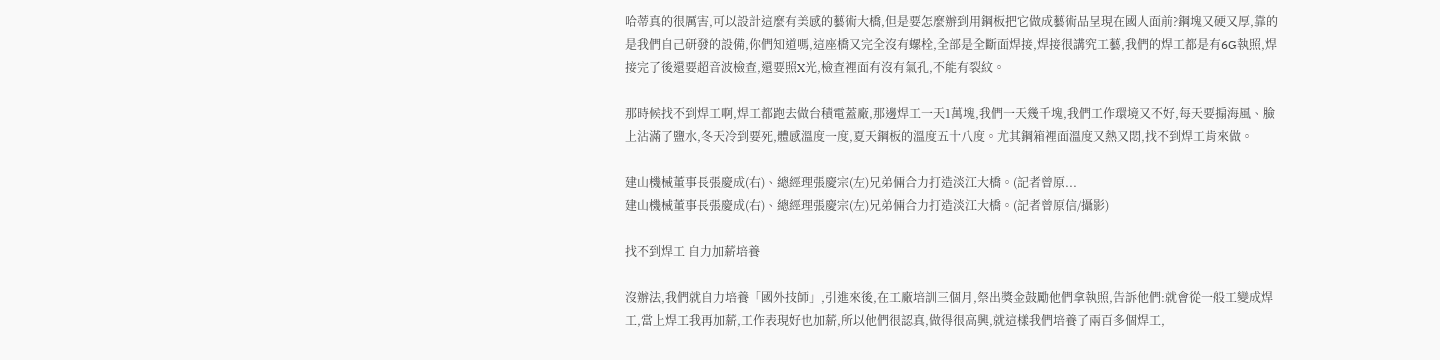哈蒂真的很厲害,可以設計這麼有美感的藝術大橋,但是要怎麼辦到用鋼板把它做成藝術品呈現在國人面前?鋼塊又硬又厚,靠的是我們自己研發的設備,你們知道嗎,這座橋又完全沒有螺栓,全部是全斷面焊接,焊接很講究工藝,我們的焊工都是有6G執照,焊接完了後還要超音波檢查,還要照X光,檢查裡面有沒有氣孔,不能有裂紋。

那時候找不到焊工啊,焊工都跑去做台積電蓋廠,那邊焊工一天1萬塊,我們一天幾千塊,我們工作環境又不好,每天要搧海風、臉上沾滿了鹽水,冬天冷到要死,體感溫度一度,夏天鋼板的溫度五十八度。尤其鋼箱裡面溫度又熱又悶,找不到焊工肯來做。

建山機械董事長張慶成(右)、總經理張慶宗(左)兄弟倆合力打造淡江大橋。(記者曾原...
建山機械董事長張慶成(右)、總經理張慶宗(左)兄弟倆合力打造淡江大橋。(記者曾原信/攝影)

找不到焊工 自力加薪培養

沒辦法,我們就自力培養「國外技師」,引進來後,在工廠培訓三個月,祭出獎金鼓勵他們拿執照,告訴他們:就會從一般工變成焊工,當上焊工我再加薪,工作表現好也加薪,所以他們很認真,做得很高興,就這樣我們培養了兩百多個焊工,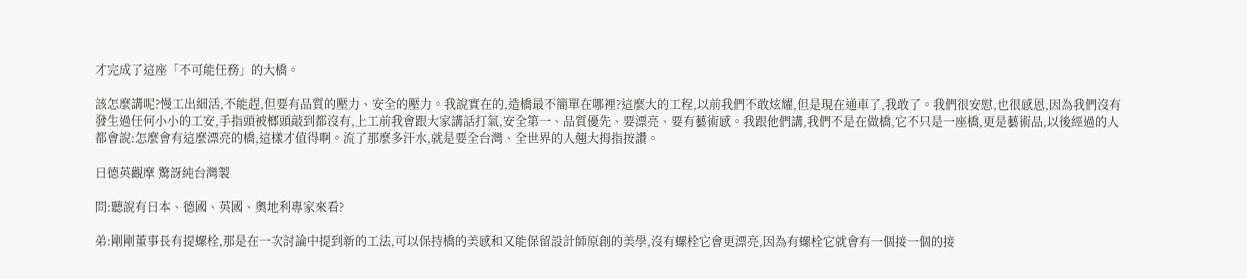才完成了這座「不可能任務」的大橋。

該怎麼講呢?慢工出細活,不能趕,但要有品質的壓力、安全的壓力。我說實在的,造橋最不簡單在哪裡?這麼大的工程,以前我們不敢炫耀,但是現在通車了,我敢了。我們很安慰,也很感恩,因為我們沒有發生過任何小小的工安,手指頭被榔頭敲到都沒有,上工前我會跟大家講話打氣,安全第一、品質優先、要漂亮、要有藝術感。我跟他們講,我們不是在做橋,它不只是一座橋,更是藝術品,以後經過的人都會說:怎麼會有這麼漂亮的橋,這樣才值得啊。流了那麼多汗水,就是要全台灣、全世界的人翹大拇指按讚。

日德英觀摩 驚訝純台灣製

問:聽說有日本、德國、英國、奧地利專家來看?

弟:剛剛董事長有提螺栓,那是在一次討論中提到新的工法,可以保持橋的美感和又能保留設計師原創的美學,沒有螺栓它會更漂亮,因為有螺栓它就會有一個接一個的接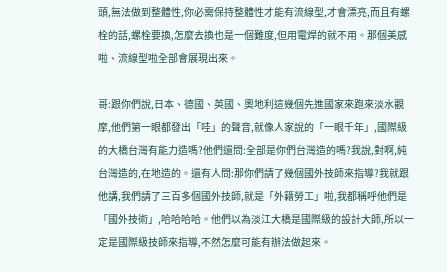頭,無法做到整體性,你必需保持整體性才能有流線型,才會漂亮,而且有螺栓的話,螺栓要換,怎麼去換也是一個難度,但用電焊的就不用。那個美感啦、流線型啦全部會展現出來。

哥:跟你們說,日本、德國、英國、奧地利這幾個先進國家來跑來淡水觀摩,他們第一眼都發出「哇」的聲音,就像人家說的「一眼千年」,國際級的大橋台灣有能力造嗎?他們還問:全部是你們台灣造的嗎?我說,對啊,純台灣造的,在地造的。還有人問:那你們請了幾個國外技師來指導?我就跟他講,我們請了三百多個國外技師,就是「外籍勞工」啦,我都稱呼他們是「國外技術」,哈哈哈哈。他們以為淡江大橋是國際級的設計大師,所以一定是國際級技師來指導,不然怎麼可能有辦法做起來。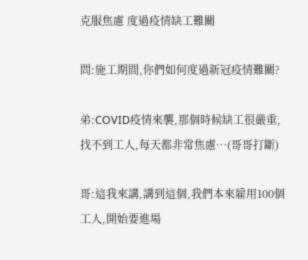克服焦慮 度過疫情缺工難關

問:施工期間,你們如何度過新冠疫情難關?

弟:COVID疫情來襲,那個時候缺工很嚴重,找不到工人,每天都非常焦慮…(哥哥打斷)

哥:這我來講,講到這個,我們本來雇用100個工人,開始要進場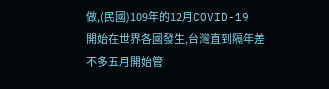做,(民國)109年的12月COVID-19 開始在世界各國發生,台灣直到隔年差不多五月開始管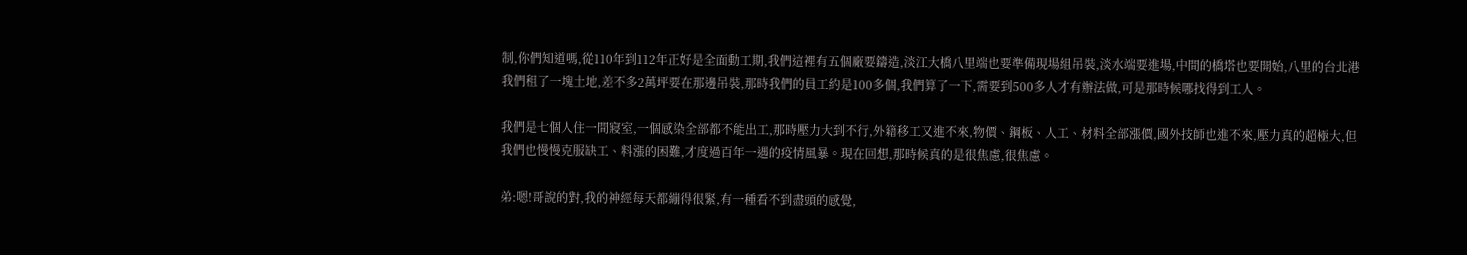制,你們知道嗎,從110年到112年正好是全面動工期,我們這裡有五個廠要鑄造,淡江大橋八里端也要準備現場組吊裝,淡水端要進場,中間的橋塔也要開始,八里的台北港我們租了一塊土地,差不多2萬坪要在那邊吊裝,那時我們的員工約是100多個,我們算了一下,需要到500多人才有辦法做,可是那時候哪找得到工人。

我們是七個人住一間寢室,一個感染全部都不能出工,那時壓力大到不行,外籍移工又進不來,物價、鋼板、人工、材料全部漲價,國外技師也進不來,壓力真的超極大,但我們也慢慢克服缺工、料漲的困難,才度過百年一遇的疫情風暴。現在回想,那時候真的是很焦慮,很焦慮。

弟:嗯!哥說的對,我的神經每天都繃得很緊,有一種看不到盡頭的感覺,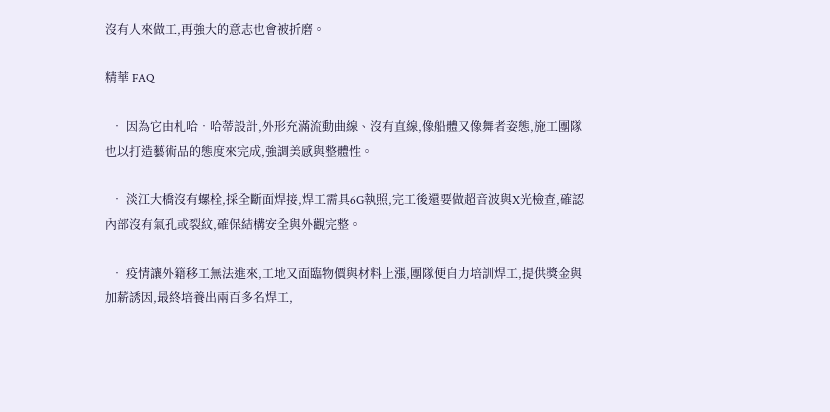沒有人來做工,再強大的意志也會被折磨。

精華 FAQ

  • 因為它由札哈‧哈蒂設計,外形充滿流動曲線、沒有直線,像船體又像舞者姿態,施工團隊也以打造藝術品的態度來完成,強調美感與整體性。

  • 淡江大橋沒有螺栓,採全斷面焊接,焊工需具6G執照,完工後還要做超音波與X光檢查,確認內部沒有氣孔或裂紋,確保結構安全與外觀完整。

  • 疫情讓外籍移工無法進來,工地又面臨物價與材料上漲,團隊便自力培訓焊工,提供獎金與加薪誘因,最終培養出兩百多名焊工,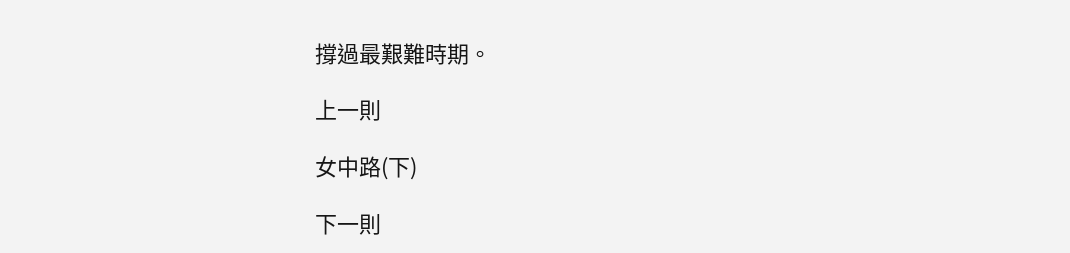撐過最艱難時期。

上一則

女中路(下)

下一則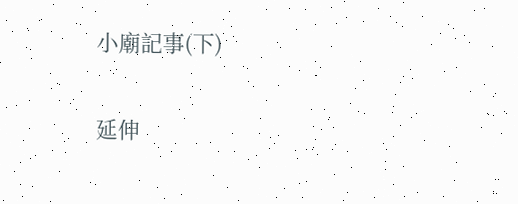小廟記事(下)

延伸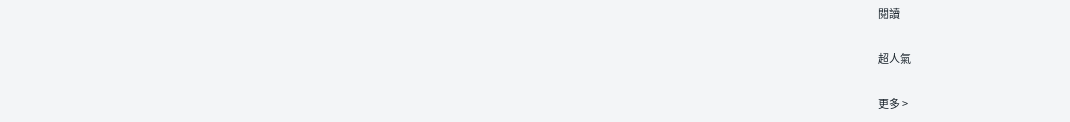閱讀

超人氣

更多 >